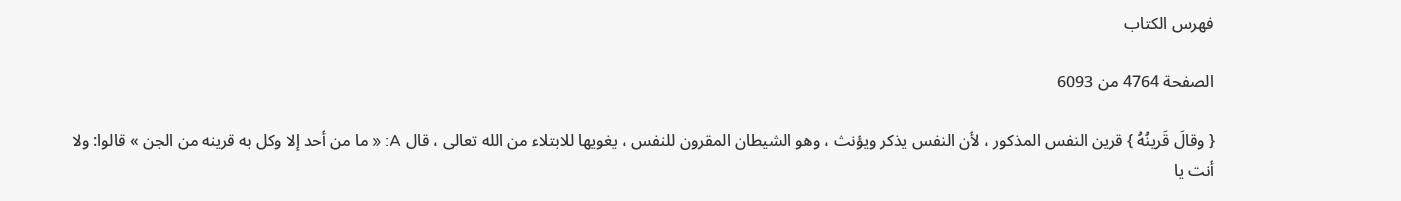فهرس الكتاب

الصفحة 4764 من 6093

{ وقالَ قَرينُهُ } قرين النفس المذكور ، لأن النفس يذكر ويؤنث ، وهو الشيطان المقرون للنفس ، يغويها للابتلاء من الله تعالى ، قال A: « ما من أحد إلا وكل به قرينه من الجن » قالوا: ولا أنت يا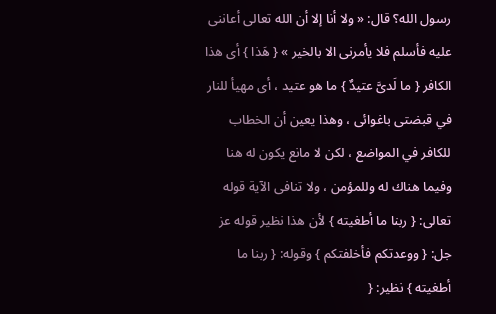رسول الله؟ قال: « ولا أنا إلا أن الله تعالى أعاننى عليه فأسلم فلا يأمرنى الا بالخير » { هَذا } أى هذا الكافر { ما لَدىَّ عتيدٌ } ما هو عتيد ، أى مهيأ للنار في قبضتى باغوائى ، وهذا يعين أن الخطاب للكافر في المواضع ، لكن لا مانع يكون له هنا وفيما هناك له وللمؤمن ، ولا تنافى الآية قوله تعالى: { ربنا ما أطغيته } لأن هذا نظير قوله عز جل: { ووعدتكم فأخلفتكم } وقوله: { ربنا ما أطغيته } نظير: {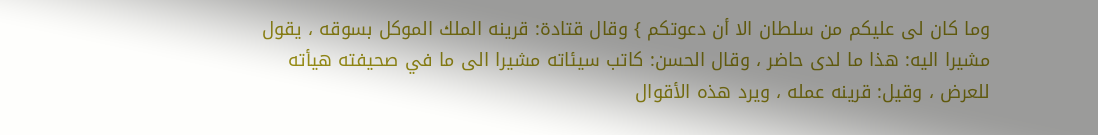وما كان لى عليكم من سلطان الا أن دعوتكم } وقال قتادة: قرينه الملك الموكل بسوقه ، يقول مشيرا اليه: هذا ما لدى حاضر ، وقال الحسن: كاتب سيئاته مشيرا الى ما في صحيفته هيأته للعرض ، وقيل: قرينه عمله ، ويرد هذه الأقوال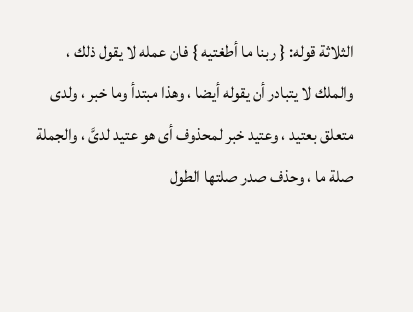الثلاثة قوله: { ربنا ما أطغتيه } فان عمله لا يقول ذلك ، والملك لا يتبادر أن يقوله أيضا ، وهذا مبتدأ وما خبر ، ولدى متعلق بعتيد ، وعتيد خبر لمحذوف أى هو عتيد لدىَّ ، والجملة صلة ما ، وحذف صدر صلتها الطول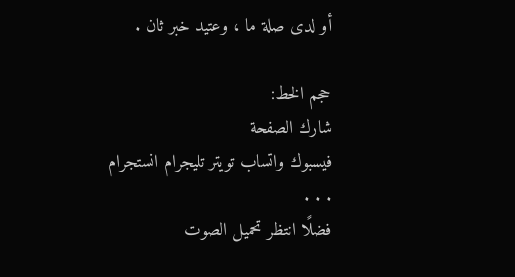أو لدى صلة ما ، وعتيد خبر ثان .

حجم الخط:
شارك الصفحة
فيسبوك واتساب تويتر تليجرام انستجرام
. . .
فضلًا انتظر تحميل الصوت